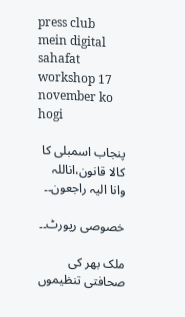press club mein digital sahafat workshop 17 november ko hogi

پنجاب اسمبلی کا کالا قانون،اناللہ وانا الیہ راجعون۔۔

خصوصی رپورٹ۔۔

ملک بھر کی صحافتی تنظیموں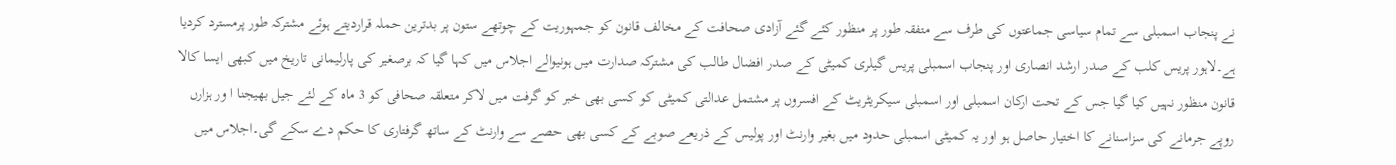نے پنجاب اسمبلی سے تمام سیاسی جماعتوں کی طرف سے متفقہ طور پر منظور کئے گئے آزادی صحافت کے مخالف قانون کو جمہوریت کے چوتھے ستون پر بدترین حملہ قراردیتے ہوئے مشترکہ طور پرمسترد کردیا ہے۔لاہور پریس کلب کے صدر ارشد انصاری اور پنجاب اسمبلی پریس گیلری کمیٹی کے صدر افضال طالب کی مشترکہ صدارت میں ہونیوالے اجلاس میں کہا گیا کہ برصغیر کی پارلیمانی تاریخ میں کبھی ایسا کالا قانون منظور نہیں کیا گیا جس کے تحت ارکان اسمبلی اور اسمبلی سیکریٹریٹ کے افسروں پر مشتمل عدالتی کمیٹی کو کسی بھی خبر کو گرفت میں لاکر متعلقہ صحافی کو 3 ماہ کے لئے جیل بھیجنا ا ور ہزارں روپے جرمانے کی سزاسنانے کا اختیار حاصل ہو اور یہ کمیٹی اسمبلی حدود میں بغیر وارنٹ اور پولیس کے ذریعے صوبے کے کسی بھی حصے سے وارنٹ کے ساتھ گرفتاری کا حکم دے سکے گی۔اجلاس میں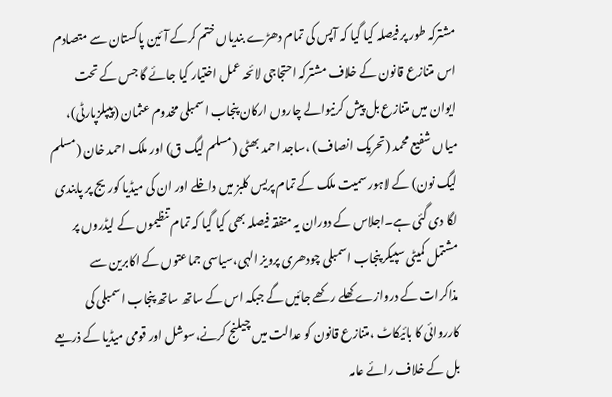مشترکہ طور پر فیصلہ کیا گیا کہ آپس کی تمام دھڑے بندیاں ختم کرکے آئین پاکستان سے متصادم اس متنازع قانون کے خلاف مشترکہ احتجاجی لائحہ عمل اختیار کیا جائے گا جس کے تحت ایوان میں متنازع بل پیش کرنیوالے چاروں ارکان پنجاب اسمبلی مخدوم عثمان (پیپلزپارٹی)، میاں شفیع محمد (تحریک انصاف) ،ساجد احمد بھٹی (مسلم لیگ ق) اور ملک احمد خان (مسلم لیگ نون) کے لاہور سمیت ملک کے تمام پریس کلبز میں داخلے اور ان کی میڈیا کوریج پر پابندی لگا دی گئی ہے۔اجلاس کے دوران یہ متفقہ فیصلہ بھی کیا گیا کہ تمام تنظیموں کے لیڈروں پر مشتمل کمیٹی سپیکر پنجاب اسمبلی چودھری پرویز الہی،سیاسی جماعتوں کے اکابرین سے مذاکرات کے دروازے کھلے ر کھے جائیں گے جبکہ اس کے ساتھ ساتھ پنجاب اسمبلی کی کارروائی کا بائیکاٹ ،متنازع قانون کو عدالت میں چیلنج کرنے،سوشل اور قومی میڈیا کے ذریعے بل کے خلاف رائے عامہ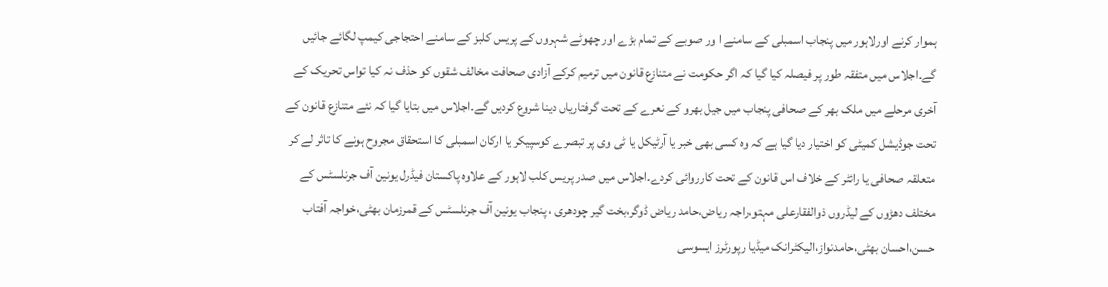ہموار کرنے اورلاہور میں پنجاب اسمبلی کے سامنے ا ور صوبے کے تمام بڑے اور چھوٹے شہروں کے پریس کلبز کے سامنے احتجاجی کیمپ لگائے جائیں گے۔اجلاس میں متفقہ طور پر فیصلہ کیا گیا کہ اگر حکومت نے متنازع قانون میں ترمیم کرکے آزادی صحافت مخالف شقوں کو حذف نہ کیا تواس تحریک کے آخری مرحلے میں ملک بھر کے صحافی پنجاب میں جیل بھرو کے نعرے کے تحت گرفتاریاں دینا شروع کردیں گے۔اجلاس میں بتایا گیا کہ نئے متنازع قانون کے تحت جوڈیشل کمیٹی کو اختیار دیا گیا ہے کہ وہ کسی بھی خبر یا آرٹیکل یا ٹی وی پر تبصرے کوسپیکر یا ارکان اسمبلی کا استحقاق مجروح ہونے کا تاثر لے کر متعلقہ صحافی یا رائٹر کے خلاف اس قانون کے تحت کارروائی کردے۔اجلاس میں صدر پریس کلب لاہور کے علاوہ پاکستان فیڈرل یونین آف جرنلسٹس کے مختلف دھڑوں کے لیڈروں ذوالفقارعلی مہتو،راجہ ریاض،حامد ریاض ڈوگر،بخت گیر چودھری ، پنجاب یونین آف جرنلسٹس کے قمرزمان بھٹی،خواجہ آفتاب حسن،احسان بھٹی،حامدنواز،الیکٹرانک میڈیا رپورٹرز ایسوسی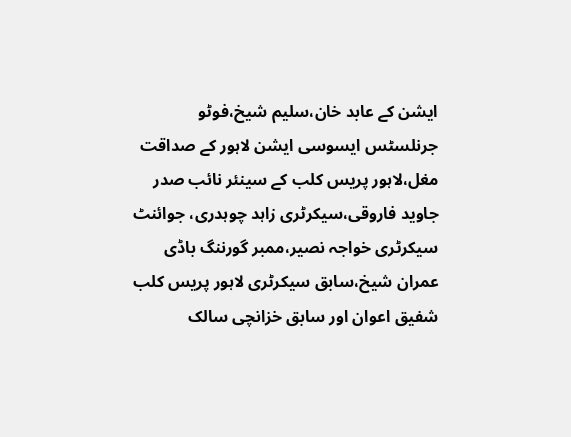ایشن کے عابد خان،سلیم شیخ،فوٹو جرنلسٹس ایسوسی ایشن لاہور کے صداقت مغل،لاہور پریس کلب کے سینئر نائب صدر جاوید فاروقی،سیکرٹری زاہد چوہدری، جوائنٹ سیکرٹری خواجہ نصیر،ممبر گورننگ باڈی عمران شیخ،سابق سیکرٹری لاہور پریس کلب شفیق اعوان اور سابق خزانچی سالک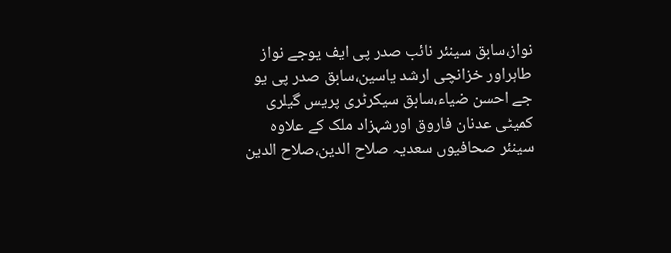نواز،سابق سینئر نائب صدر پی ایف یوجے نواز طاہراور خزانچی ارشد یاسین،سابق صدر پی یو جے احسن ضیاء،سابق سیکرٹری پریس گیلری کمیٹی عدنان فاروق اورشہزاد ملک کے علاوہ سینئر صحافیوں سعدیہ صلاح الدین،صلاح الدین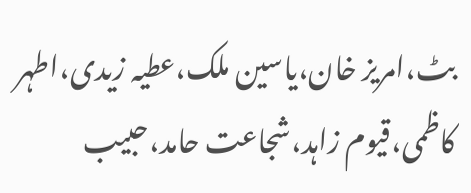بٹ،امریز خان،یاسین ملک،عطیہ زیدی،اطہر کاظمی،قیوم زاہد،شجاعت حامد،حبیب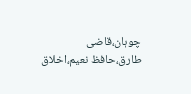چوہان،قاضی طارق،حافظ نعیم،اخلاق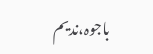باجوہ،ندیم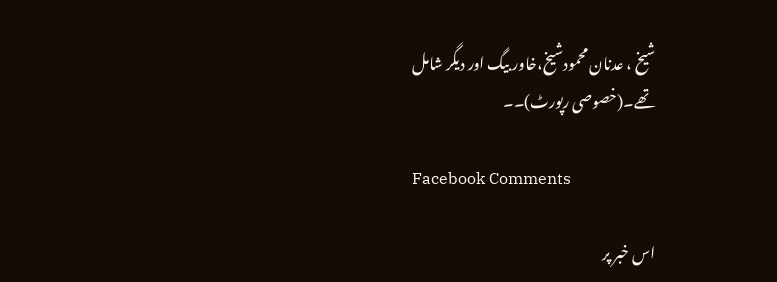شیخ ، عدنان محمودشیخ،خاور بیگ اور دیگر شامل تھے۔(خصوصی رپورٹ)۔۔

Facebook Comments

اس خبر پر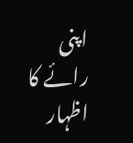اپنی رائے کا اظہار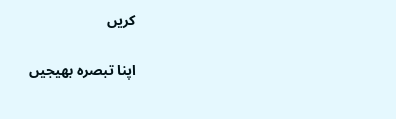کریں

اپنا تبصرہ بھیجیں